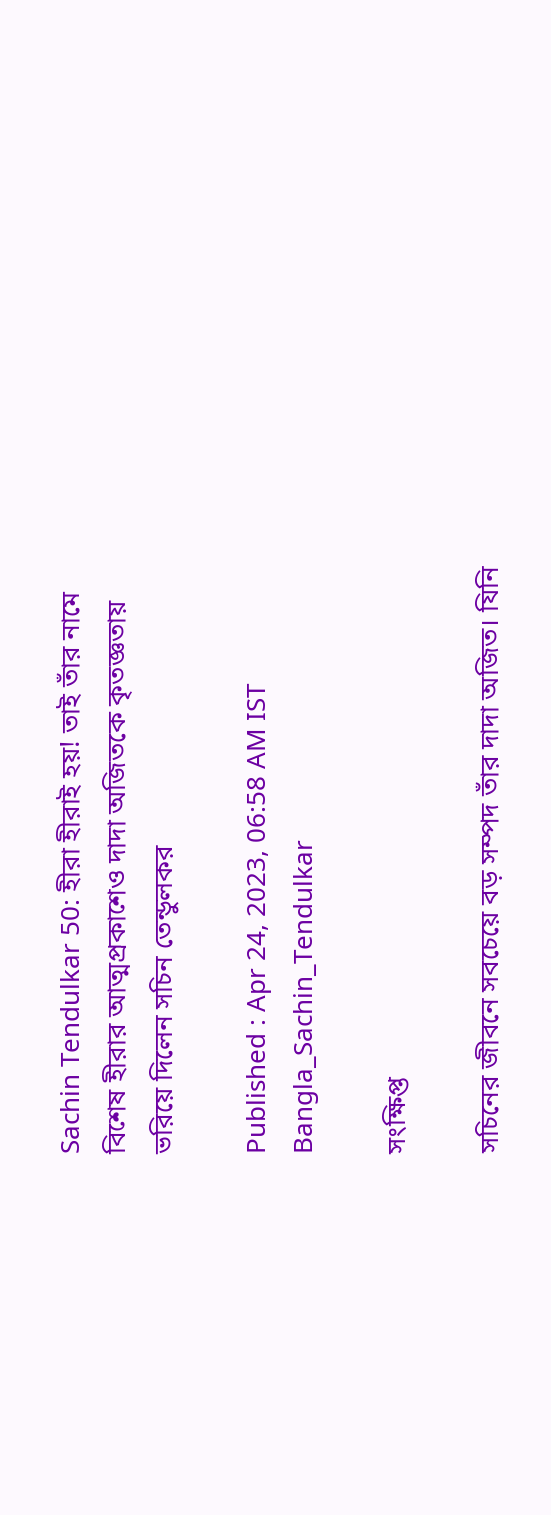Sachin Tendulkar 50: হীরা হীরাই হয়! তাই তাঁর নামে বিশেষ হীরার আত্মপ্রকাশেও দাদা অজিতকে কৃতজ্ঞতায় ভরিয়ে দিলেন সচিন তেন্ডুলকর

Published : Apr 24, 2023, 06:58 AM IST
Bangla_Sachin_Tendulkar

সংক্ষিপ্ত

সচিনের জীবনে সবচেয়ে বড় সম্পদ তাঁর দাদা অজিত। যিনি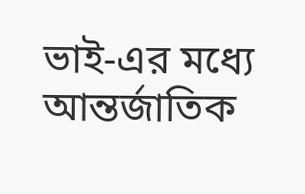ভাই-এর মধ্যে আন্তর্জাতিক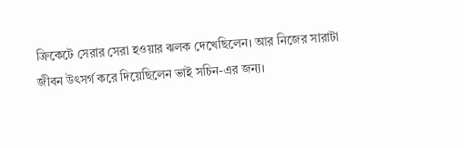ক্রিকেটে সেরার সেরা হওয়ার ঝলক দেখেছিলেন। আর নিজের সারাটা জীবন উৎসর্গ করে দিয়েছিলেন ভাই সচিন-এর জন্য।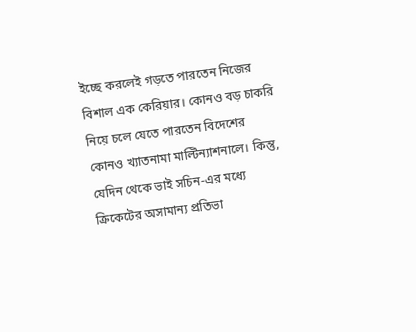ইচ্ছে করলেই গড়তে পারতেন নিজের বিশাল এক কেরিয়ার। কোনও বড় চাকরি নিয়ে চলে যেতে পারতেন বিদেশের কোনও খ্যাতনামা মাল্টিন্যাশনালে। কিন্তু, যেদিন থেকে ভাই সচিন-এর মধ্যে ক্রিকেটের অসামান্য প্রতিভা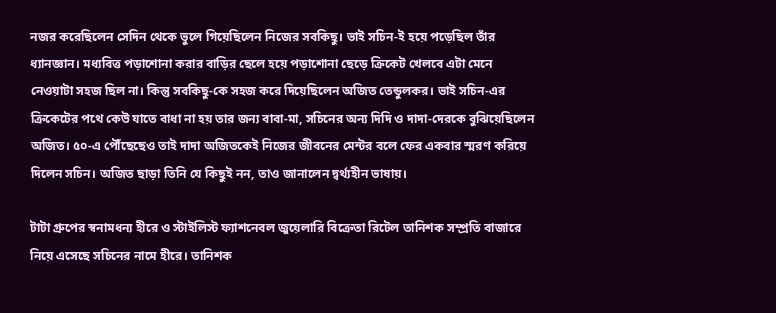নজর করেছিলেন সেদিন থেকে ভুলে গিয়েছিলেন নিজের সবকিছু। ভাই সচিন-ই হয়ে পড়েছিল তাঁর ধ্যানজ্ঞান। মধ্যবিত্ত পড়াশোনা করার বাড়ির ছেলে হয়ে পড়াশোনা ছেড়ে ক্রিকেট খেলবে এটা মেনে নেওয়াটা সহজ ছিল না। কিন্তু সবকিছু-কে সহজ করে দিয়েছিলেন অজিত তেন্ডুলকর। ভাই সচিন-এর ক্রিকেটের পথে কেউ যাতে বাধা না হয় তার জন্য বাবা-মা, সচিনের অন্য দিদি ও দাদা-দেরকে বুঝিয়েছিলেন অজিত। ৫০-এ পৌঁছেছেও তাই দাদা অজিতকেই নিজের জীবনের মেন্টর বলে ফের একবার স্মরণ করিয়ে দিলেন সচিন। অজিত ছাড়া তিনি যে কিছুই নন, তাও জানালেন দ্বর্থ্যহীন ভাষায়।

টাটা গ্রুপের স্বনামধন্য হীরে ও স্টাইলিস্ট ফ্যাশনেবল জুয়েলারি বিক্রেতা রিটেল তানিশক সম্প্রতি বাজারে নিয়ে এসেছে সচিনের নামে হীরে। তানিশক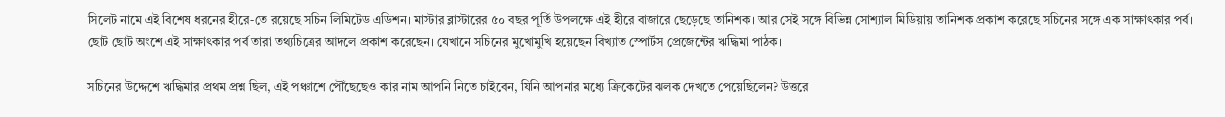সিলেট নামে এই বিশেষ ধরনের হীরে-তে রয়েছে সচিন লিমিটেড এডিশন। মাস্টার ব্লাস্টারের ৫০ বছর পূর্তি উপলক্ষে এই হীরে বাজারে ছেড়েছে তানিশক। আর সেই সঙ্গে বিভিন্ন সোশ্যাল মিডিয়ায় তানিশক প্রকাশ করেছে সচিনের সঙ্গে এক সাক্ষাৎকার পর্ব। ছোট ছোট অংশে এই সাক্ষাৎকার পর্ব তারা তথ্যচিত্রের আদলে প্রকাশ করেছেন। যেখানে সচিনের মুখোমুখি হয়েছেন বিখ্যাত স্পোর্টস প্রেজেন্টের ঋদ্ধিমা পাঠক।

সচিনের উদ্দেশে ঋদ্ধিমার প্রথম প্রশ্ন ছিল, এই পঞ্চাশে পৌঁছেছেও কার নাম আপনি নিতে চাইবেন, যিনি আপনার মধ্যে ক্রিকেটের ঝলক দেখতে পেয়েছিলেন? উত্তরে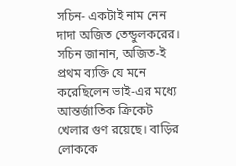সচিন- একটাই নাম নেন দাদা অজিত তেন্ডুলকরের। সচিন জানান, অজিত-ই প্রথম ব্যক্তি যে মনে করেছিলেন ভাই-এর মধ্যে আন্তর্জাতিক ক্রিকেট খেলার গুণ রয়েছে। বাড়ির লোককে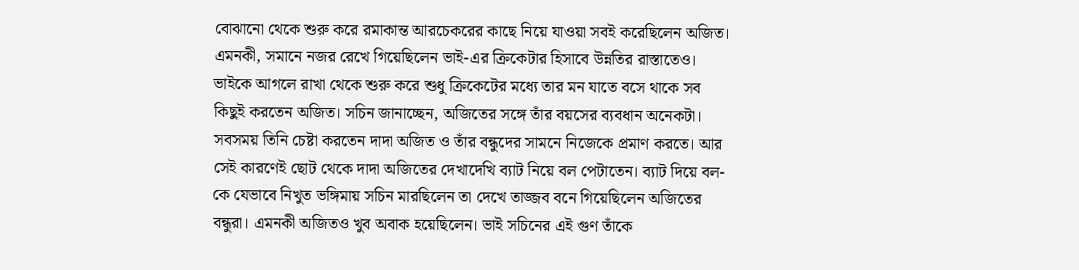বোঝানো থেকে শুরু করে রমাকান্ত আরচেকরের কাছে নিয়ে যাওয়া সবই করেছিলেন অজিত। এমনকী, সমানে নজর রেখে গিয়েছিলেন ভাই-এর ক্রিকেটার হিসাবে উন্নতির রাস্তাতেও। ভাইকে আগলে রাখা থেকে শুরু করে শুধু ক্রিকেটের মধ্যে তার মন যাতে বসে থাকে সব কিছুই করতেন অজিত। সচিন জানাচ্ছেন, অজিতের সঙ্গে তাঁর বয়সের ব্যবধান অনেকটা। সবসময় তিনি চেষ্টা করতেন দাদা অজিত ও তাঁর বন্ধুদের সামনে নিজেকে প্রমাণ করতে। আর সেই কারণেই ছোট থেকে দাদা অজিতের দেখাদেখি ব্যাট নিয়ে বল পেটাতেন। ব্যাট দিয়ে বল-কে যেভাবে নিখুত ভঙ্গিমায় সচিন মারছিলেন তা দেখে তাজ্জব বনে গিয়েছিলেন অজিতের বন্ধুরা। এমনকী অজিতও খুব অবাক হয়েছিলেন। ভাই সচিনের এই গুণ তাঁকে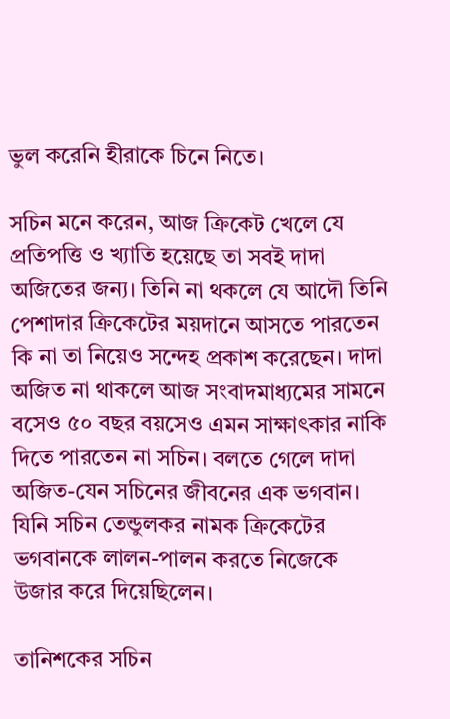ভুল করেনি হীরাকে চিনে নিতে।

সচিন মনে করেন, আজ ক্রিকেট খেলে যে প্রতিপত্তি ও খ্যাতি হয়েছে তা সবই দাদা অজিতের জন্য। তিনি না থকলে যে আদৌ তিনি পেশাদার ক্রিকেটের ময়দানে আসতে পারতেন কি না তা নিয়েও সন্দেহ প্রকাশ করেছেন। দাদা অজিত না থাকলে আজ সংবাদমাধ্যমের সামনে বসেও ৫০ বছর বয়সেও এমন সাক্ষাৎকার নাকি দিতে পারতেন না সচিন। বলতে গেলে দাদা অজিত-যেন সচিনের জীবনের এক ভগবান। যিনি সচিন তেন্ডুলকর নামক ক্রিকেটের ভগবানকে লালন-পালন করতে নিজেকে উজার করে দিয়েছিলেন।

তানিশকের সচিন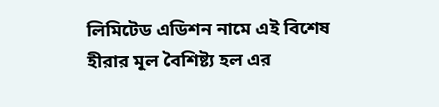লিমিটেড এডিশন নামে এই বিশেষ হীরার মূল বৈশিষ্ট্য হল এর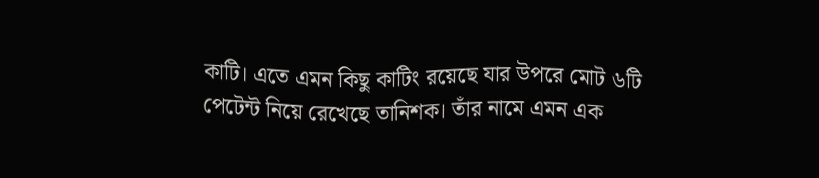কাটি। এতে এমন কিছু কাটিং রয়েছে যার উপরে মোট ৬টি পেটেন্ট নিয়ে রেখেছে তানিশক। তাঁর নামে এমন এক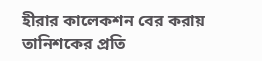হীরার কালেকশন বের করায় তানিশকের প্রতি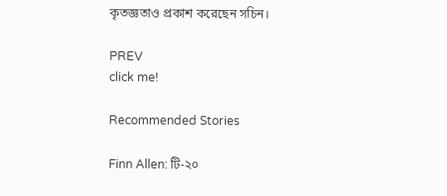কৃতজ্ঞতাও প্রকাশ করেছেন সচিন।

PREV
click me!

Recommended Stories

Finn Allen: টি-২০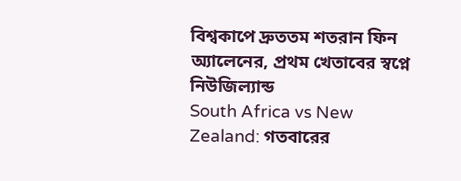বিশ্বকাপে দ্রুততম শতরান ফিন অ্যালেনের, প্রথম খেতাবের স্বপ্নে নিউজিল্যান্ড
South Africa vs New Zealand: গতবারের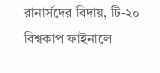রানার্সদের বিদায়, টি-২০ বিশ্বকাপ ফাইনালে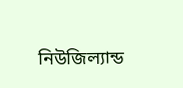নিউজিল্যান্ড